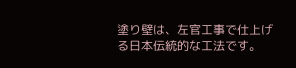塗り壁は、左官工事で仕上げる日本伝統的な工法です。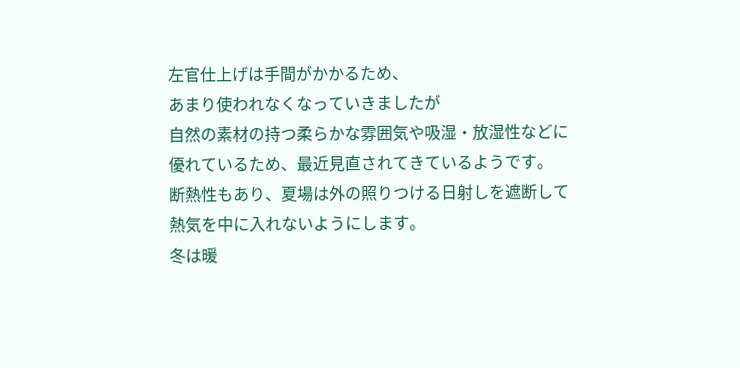左官仕上げは手間がかかるため、
あまり使われなくなっていきましたが
自然の素材の持つ柔らかな雰囲気や吸湿・放湿性などに
優れているため、最近見直されてきているようです。
断熱性もあり、夏場は外の照りつける日射しを遮断して
熱気を中に入れないようにします。
冬は暖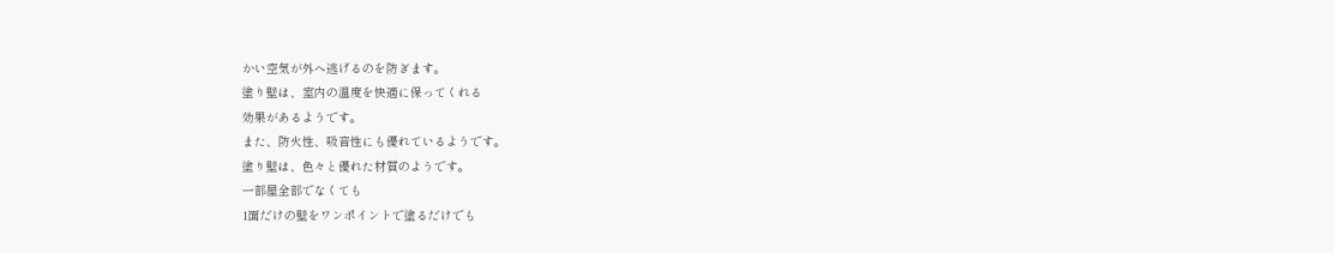かい空気が外へ逃げるのを防ぎます。
塗り壁は、室内の温度を快適に保ってくれる
効果があるようです。
また、防火性、吸音性にも優れているようです。
塗り壁は、色々と優れた材質のようです。
一部屋全部でなくても
1面だけの壁をワンポイントで塗るだけでも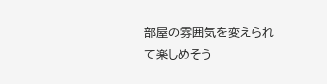部屋の雰囲気を変えられて楽しめそう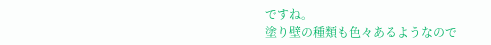ですね。
塗り壁の種類も色々あるようなので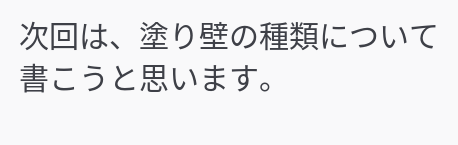次回は、塗り壁の種類について書こうと思います。